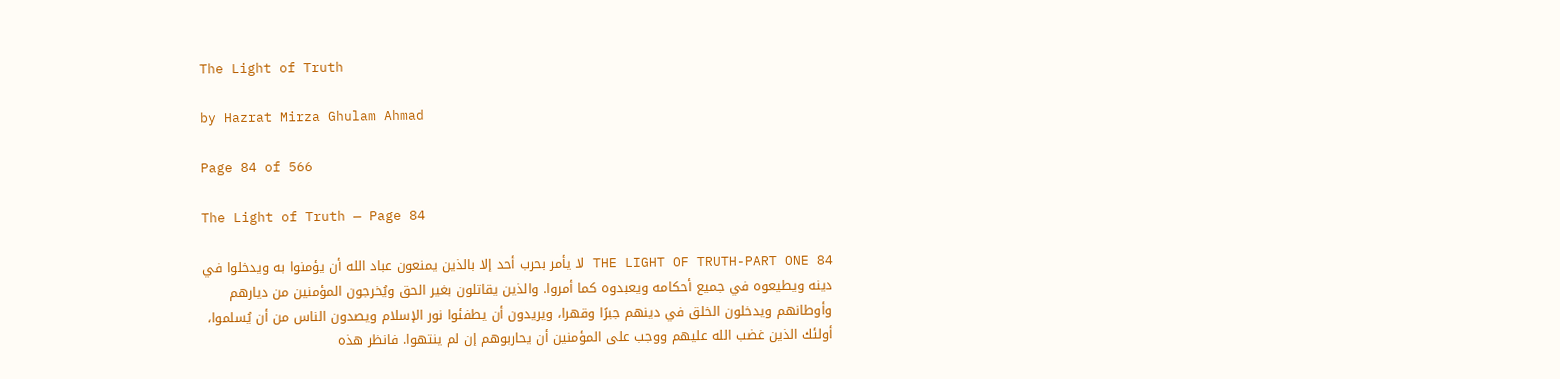The Light of Truth

by Hazrat Mirza Ghulam Ahmad

Page 84 of 566

The Light of Truth — Page 84

84 THE LIGHT OF TRUTH-PART ONE لا يأمر بحرب أحد إلا بالذين يمنعون عباد الله أن يؤمنوا به ويدخلوا في دينه ويطيعوه في جميع أحكامه ويعبدوه كما أمروا. والذين يقاتلون بغير الحق ويُخرجون المؤمنين من ديارهم وأوطانهم ويدخلون الخلق في دينهم جبرًا وقهرا، ويريدون أن يطفئوا نور الإسلام ويصدون الناس من أن يُسلموا، أولئك الذين غضب الله عليهم ووجب على المؤمنين أن يحاربوهم إن لم ينتهوا. فانظر هذه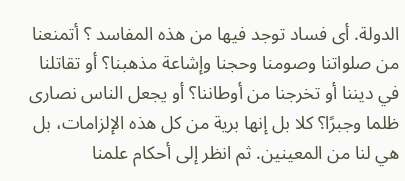الدولة. أى فساد توجد فيها من هذه المفاسد ؟ أتمنعنا من صلواتنا وصومنا وحجنا وإشاعة مذهبنا؟ أو تقاتلنا في ديننا أو تخرجنا من أوطاننا؟ أو يجعل الناس نصارى ظلما وجبرًا؟ كلا بل إنها برية من كل هذه الإلزامات، بل هي لنا من المعينين. ثم انظر إلى أحكام علمنا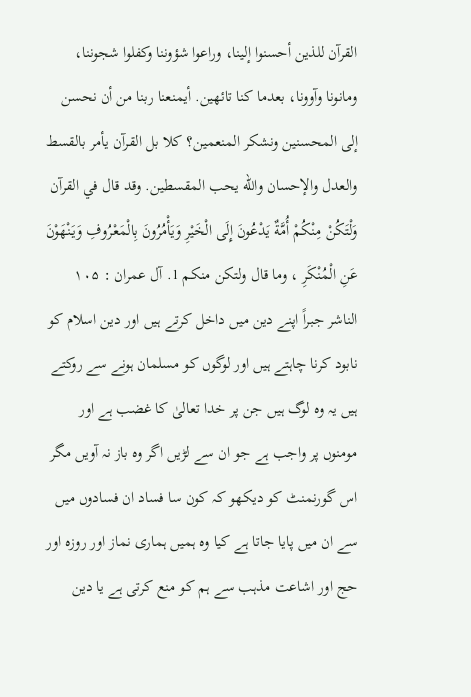القرآن للذين أحسنوا إلينا، وراعوا شؤوننا وكفلوا شجوننا، ومانونا وآوونا، بعدما كنا تائهين. أيمنعنا ربنا من أن نحسن إلى المحسنين ونشكر المنعمين؟ كلا بل القرآن يأمر بالقسط والعدل والإحسان والله يحب المقسطين. وقد قال في القرآن وَلْتَكُنْ مِنْكُمْ أُمَّةٌ يَدْعُونَ إِلَى الْخَيْرِ وَيَأْمُرُونَ بِالْمَعْرُوفِ وَيَنْهَوْنَ عَنِ الْمُنْكَرِ ، وما قال ولتكن منكم 1. آل عمران : ۱۰۵ الناشر جبراً اپنے دین میں داخل کرتے ہیں اور دین اسلام کو نابود کرنا چاہتے ہیں اور لوگوں کو مسلمان ہونے سے روکتے ہیں یہ وہ لوگ ہیں جن پر خدا تعالیٰ کا غضب ہے اور مومنوں پر واجب ہے جو ان سے لڑیں اگر وہ باز نہ آویں مگر اس گورنمنٹ کو دیکھو کہ کون سا فساد ان فسادوں میں سے ان میں پایا جاتا ہے کیا وہ ہمیں ہماری نماز اور روزہ اور حج اور اشاعت مذہب سے ہم کو منع کرتی ہے یا دین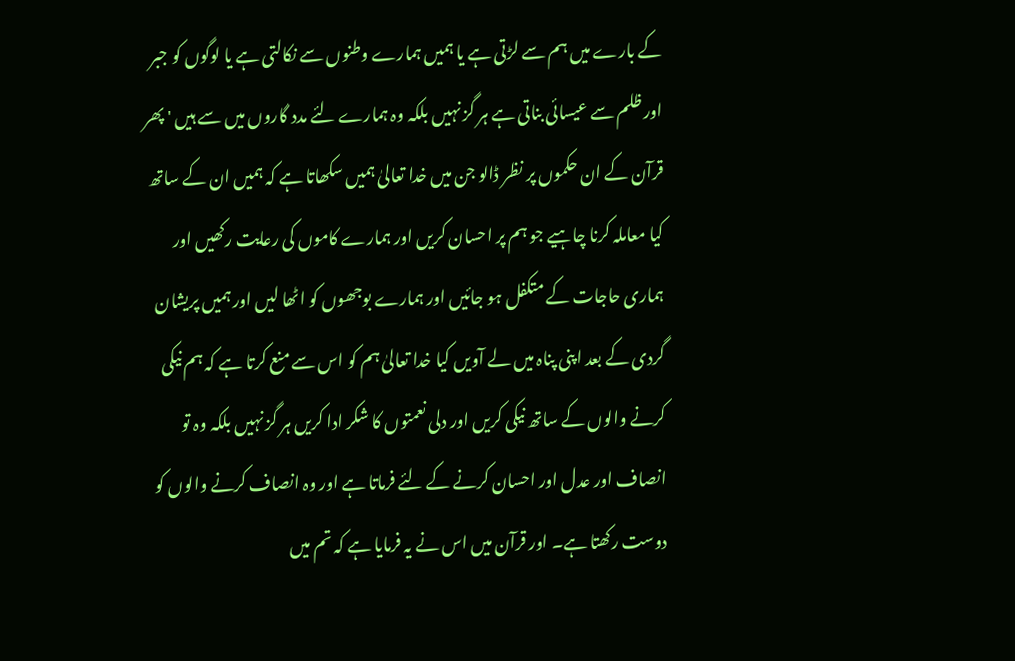کے بارے میں ہم سے لڑتی ہے یا ہمیں ہمارے وطنوں سے نکالتی ہے یا لوگوں کو جبر اور ظلم سے عیسائی بناتی ہے ہر گز نہیں بلکہ وہ ہمارے لئے مدد گاروں میں سے ہیں ' پھر قرآن کے ان حکموں پر نظر ڈالو جن میں خدا تعالیٰ ہمیں سکھاتا ہے کہ ہمیں ان کے ساتھ کیا معاملہ کرنا چاہیے جو ہم پر احسان کریں اور ہمارے کاموں کی رعایت رکھیں اور ہماری حاجات کے متکفل ہو جائیں اور ہمارے بوجھوں کو اٹھا لیں اور ہمیں پریشان گردی کے بعد اپنی پناہ میں لے آویں کیا خدا تعالیٰ ہم کو اس سے منع کرتا ہے کہ ہم نیکی کرنے والوں کے ساتھ نیکی کریں اور دلی نعمتوں کا شکر ادا کریں ہر گز نہیں بلکہ وہ تو انصاف اور عدل اور احسان کرنے کے لئے فرماتا ہے اور وہ انصاف کرنے والوں کو دوست رکھتا ہے۔ اور قرآن میں اس نے یہ فرمایا ہے کہ تم میں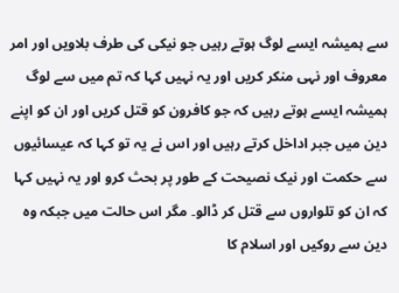سے ہمیشہ ایسے لوگ ہوتے رہیں جو نیکی کی طرف بلاویں اور امر معروف اور نہی منکر کریں اور یہ نہیں کہا کہ تم میں سے لوگ ہمیشہ ایسے ہوتے رہیں کہ جو کافرون کو قتل کریں اور ان کو اپنے دین میں جبر اداخل کرتے رہیں اور اس نے یہ تو کہا کہ عیسائیوں سے حکمت اور نیک نصیحت کے طور پر بحث کرو اور یہ نہیں کہا کہ ان کو تلواروں سے قتل کر ڈالو۔ مگر اس حالت میں جبکہ وہ دین سے روکیں اور اسلام کا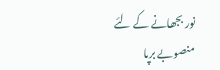نور بجھانے کے لئے منصوبے برپا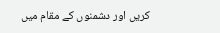کریں اور دشمنوں کے مقام میں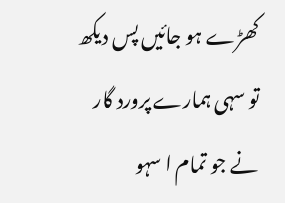کھڑے ہو جائیں پس دیکھ تو سہی ہمارے پرورد گار نے جو تمام ا سہو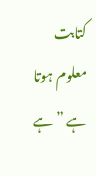کتابت معلوم ہوتا ہے ” ہے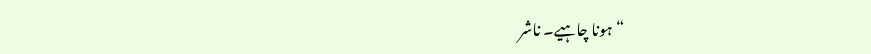“ہونا چاہیے۔ ناشر